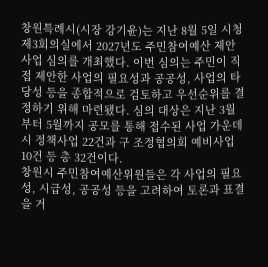창원특례시(시장 강기윤)는 지난 8월 5일 시청 제3회의실에서 2027년도 주민참여예산 제안사업 심의를 개최했다. 이번 심의는 주민이 직접 제안한 사업의 필요성과 공공성, 사업의 타당성 등을 종합적으로 검토하고 우선순위를 결정하기 위해 마련됐다. 심의 대상은 지난 3월부터 5월까지 공모를 통해 접수된 사업 가운데 시 정책사업 22건과 구 조정협의회 예비사업 10건 등 총 32건이다.
창원시 주민참여예산위원들은 각 사업의 필요성, 시급성, 공공성 등을 고려하여 토론과 표결을 거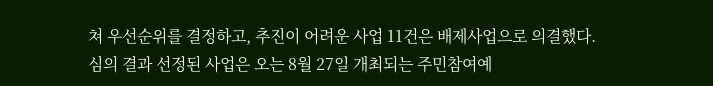쳐 우선순위를 결정하고, 추진이 어려운 사업 11건은 배제사업으로 의결했다. 심의 결과 선정된 사업은 오는 8월 27일 개최되는 주민참여예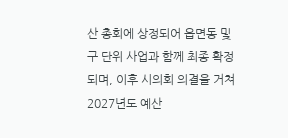산 총회에 상정되어 읍면동 및 구 단위 사업과 함께 최종 확정되며, 이후 시의회 의결을 거쳐 2027년도 예산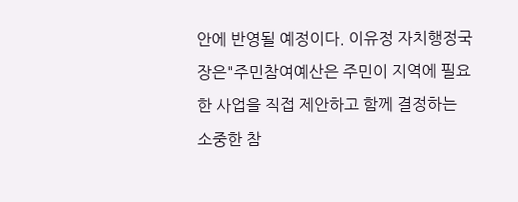안에 반영될 예정이다. 이유정 자치행정국장은"주민참여예산은 주민이 지역에 필요한 사업을 직접 제안하고 함께 결정하는 소중한 참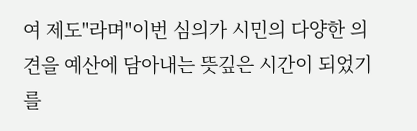여 제도"라며"이번 심의가 시민의 다양한 의견을 예산에 담아내는 뜻깊은 시간이 되었기를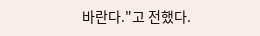바란다."고 전했다.